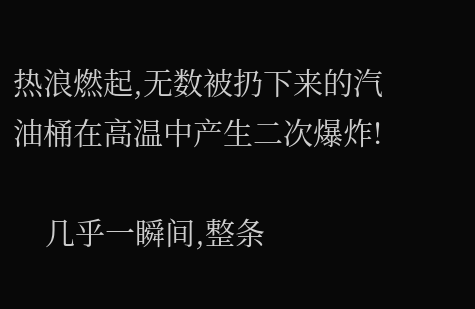热浪燃起,无数被扔下来的汽油桶在高温中产生二次爆炸!

    几乎一瞬间,整条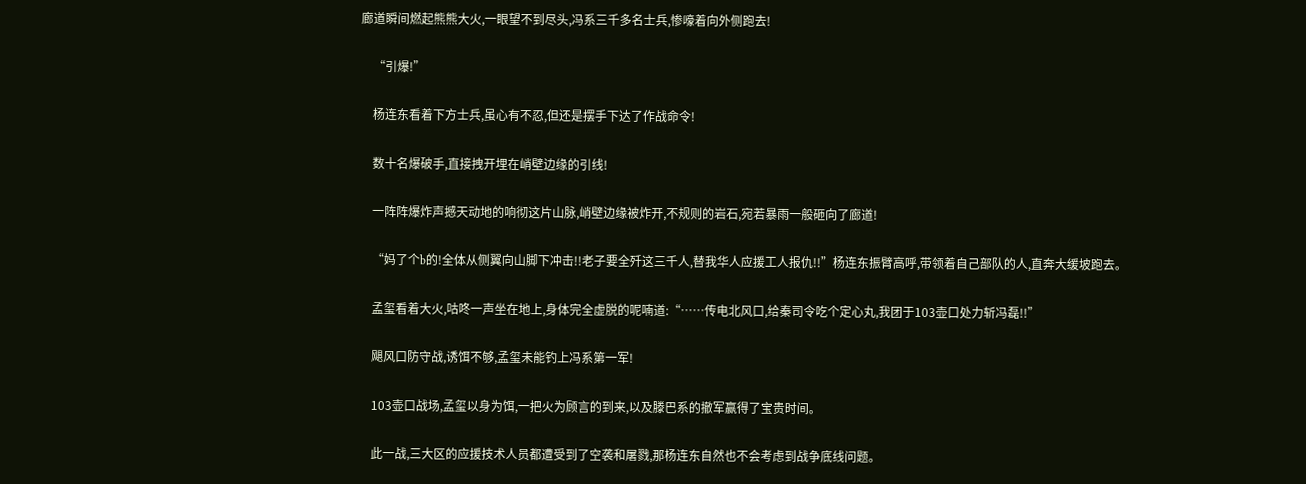廊道瞬间燃起熊熊大火,一眼望不到尽头,冯系三千多名士兵,惨嚎着向外侧跑去!

    “引爆!”

    杨连东看着下方士兵,虽心有不忍,但还是摆手下达了作战命令!

    数十名爆破手,直接拽开埋在峭壁边缘的引线!

    一阵阵爆炸声撼天动地的响彻这片山脉,峭壁边缘被炸开,不规则的岩石,宛若暴雨一般砸向了廊道!

    “妈了个b的!全体从侧翼向山脚下冲击!!老子要全歼这三千人,替我华人应援工人报仇!!”杨连东振臂高呼,带领着自己部队的人,直奔大缓坡跑去。

    孟玺看着大火,咕咚一声坐在地上,身体完全虚脱的呢喃道:“……传电北风口,给秦司令吃个定心丸,我团于103壶口处力斩冯磊!!”

    飓风口防守战,诱饵不够,孟玺未能钓上冯系第一军!

    103壶口战场,孟玺以身为饵,一把火为顾言的到来,以及滕巴系的撤军赢得了宝贵时间。

    此一战,三大区的应援技术人员都遭受到了空袭和屠戮,那杨连东自然也不会考虑到战争底线问题。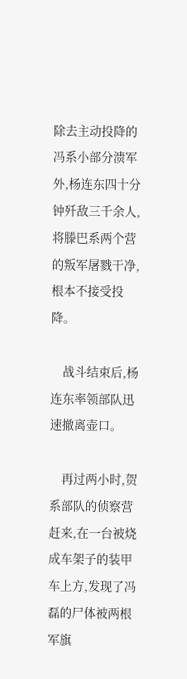除去主动投降的冯系小部分溃军外,杨连东四十分钟歼敌三千余人,将滕巴系两个营的叛军屠戮干净,根本不接受投降。

    战斗结束后,杨连东率领部队迅速撤离壶口。

    再过两小时,贺系部队的侦察营赶来,在一台被烧成车架子的装甲车上方,发现了冯磊的尸体被两根军旗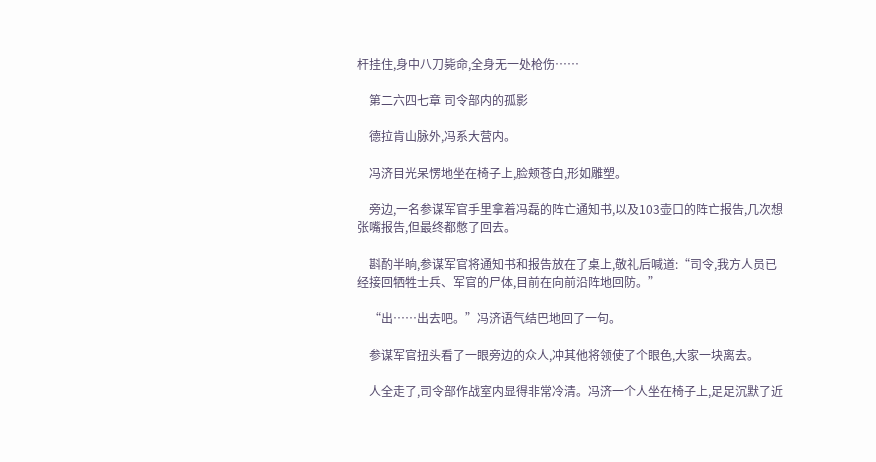杆挂住,身中八刀毙命,全身无一处枪伤……

    第二六四七章 司令部内的孤影

    德拉肯山脉外,冯系大营内。

    冯济目光呆愣地坐在椅子上,脸颊苍白,形如雕塑。

    旁边,一名参谋军官手里拿着冯磊的阵亡通知书,以及103壶口的阵亡报告,几次想张嘴报告,但最终都憋了回去。

    斟酌半晌,参谋军官将通知书和报告放在了桌上,敬礼后喊道:“司令,我方人员已经接回牺牲士兵、军官的尸体,目前在向前沿阵地回防。”

    “出……出去吧。”冯济语气结巴地回了一句。

    参谋军官扭头看了一眼旁边的众人,冲其他将领使了个眼色,大家一块离去。

    人全走了,司令部作战室内显得非常冷清。冯济一个人坐在椅子上,足足沉默了近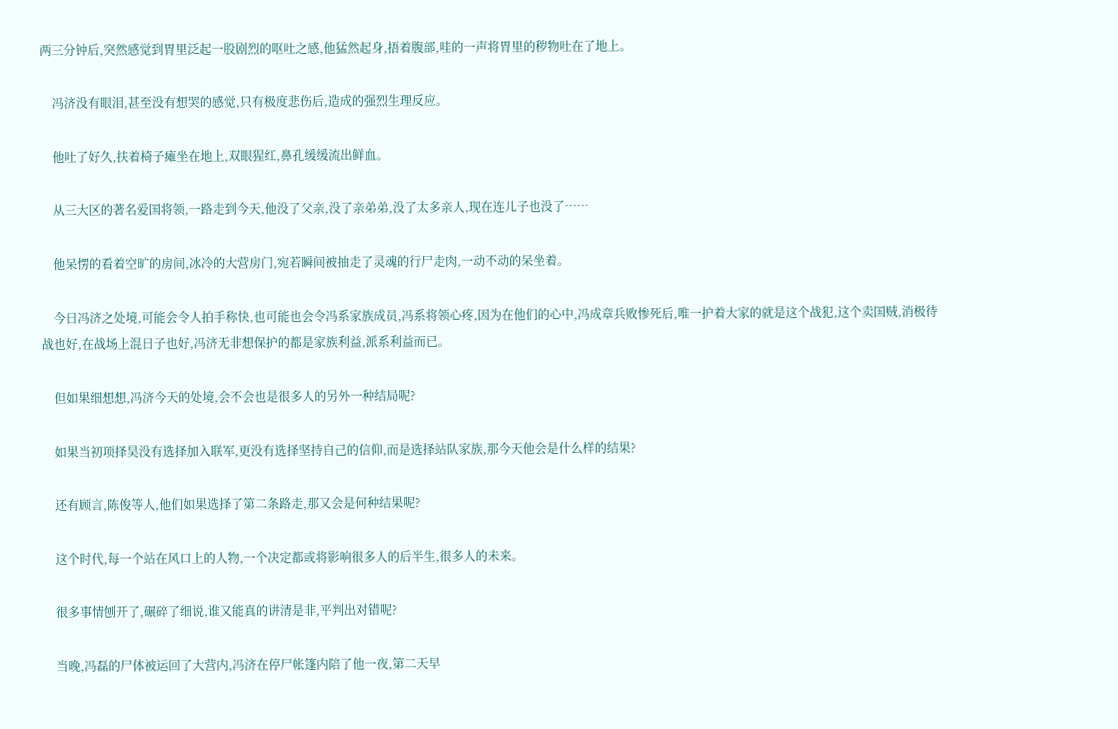两三分钟后,突然感觉到胃里泛起一股剧烈的呕吐之感,他猛然起身,捂着腹部,哇的一声将胃里的秽物吐在了地上。

    冯济没有眼泪,甚至没有想哭的感觉,只有极度悲伤后,造成的强烈生理反应。

    他吐了好久,扶着椅子瘫坐在地上,双眼猩红,鼻孔缓缓流出鲜血。

    从三大区的著名爱国将领,一路走到今天,他没了父亲,没了亲弟弟,没了太多亲人,现在连儿子也没了……

    他呆愣的看着空旷的房间,冰冷的大营房门,宛若瞬间被抽走了灵魂的行尸走肉,一动不动的呆坐着。

    今日冯济之处境,可能会令人拍手称快,也可能也会令冯系家族成员,冯系将领心疼,因为在他们的心中,冯成章兵败惨死后,唯一护着大家的就是这个战犯,这个卖国贼,消极待战也好,在战场上混日子也好,冯济无非想保护的都是家族利益,派系利益而已。

    但如果细想想,冯济今天的处境,会不会也是很多人的另外一种结局呢?

    如果当初项择昊没有选择加入联军,更没有选择坚持自己的信仰,而是选择站队家族,那今天他会是什么样的结果?

    还有顾言,陈俊等人,他们如果选择了第二条路走,那又会是何种结果呢?

    这个时代,每一个站在风口上的人物,一个决定都或将影响很多人的后半生,很多人的未来。

    很多事情刨开了,碾碎了细说,谁又能真的讲清是非,平判出对错呢?

    当晚,冯磊的尸体被运回了大营内,冯济在停尸帐篷内陪了他一夜,第二天早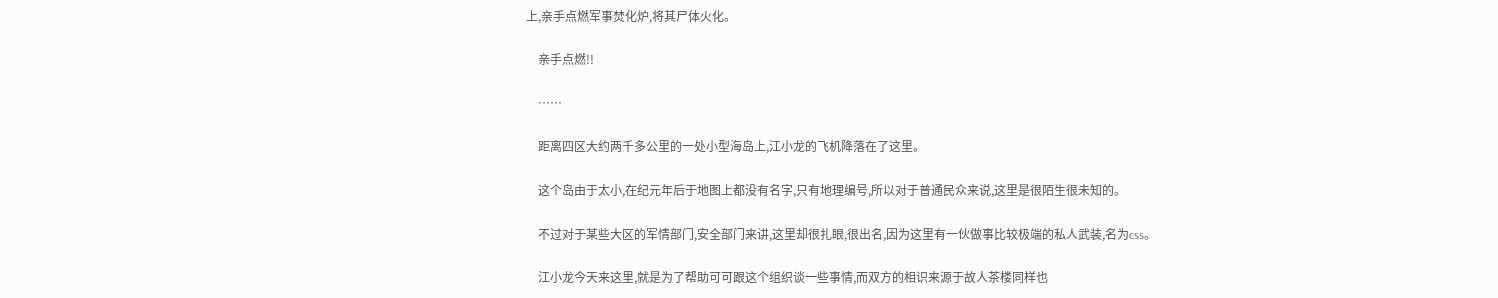上,亲手点燃军事焚化炉,将其尸体火化。

    亲手点燃!!

    ……

    距离四区大约两千多公里的一处小型海岛上,江小龙的飞机降落在了这里。

    这个岛由于太小,在纪元年后于地图上都没有名字,只有地理编号,所以对于普通民众来说,这里是很陌生很未知的。

    不过对于某些大区的军情部门,安全部门来讲,这里却很扎眼,很出名,因为这里有一伙做事比较极端的私人武装,名为css。

    江小龙今天来这里,就是为了帮助可可跟这个组织谈一些事情,而双方的相识来源于故人茶楼同样也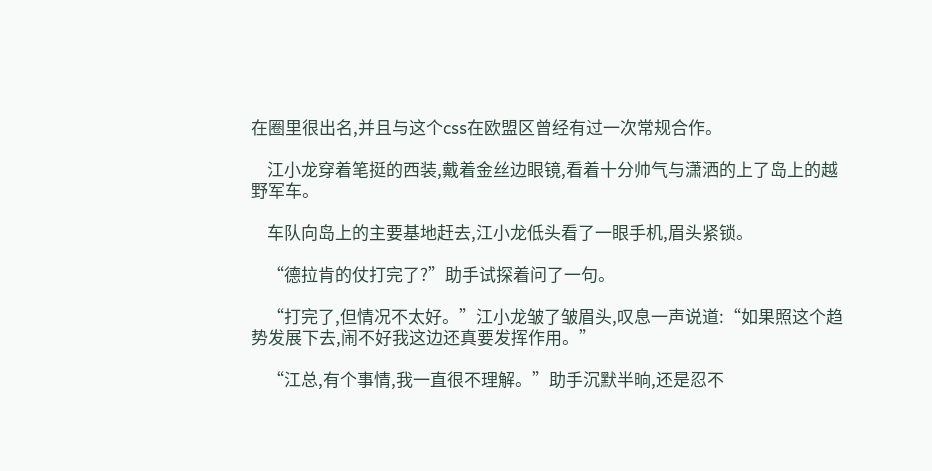在圈里很出名,并且与这个css在欧盟区曾经有过一次常规合作。

    江小龙穿着笔挺的西装,戴着金丝边眼镜,看着十分帅气与潇洒的上了岛上的越野军车。

    车队向岛上的主要基地赶去,江小龙低头看了一眼手机,眉头紧锁。

    “德拉肯的仗打完了?”助手试探着问了一句。

    “打完了,但情况不太好。”江小龙皱了皱眉头,叹息一声说道:“如果照这个趋势发展下去,闹不好我这边还真要发挥作用。”

    “江总,有个事情,我一直很不理解。”助手沉默半晌,还是忍不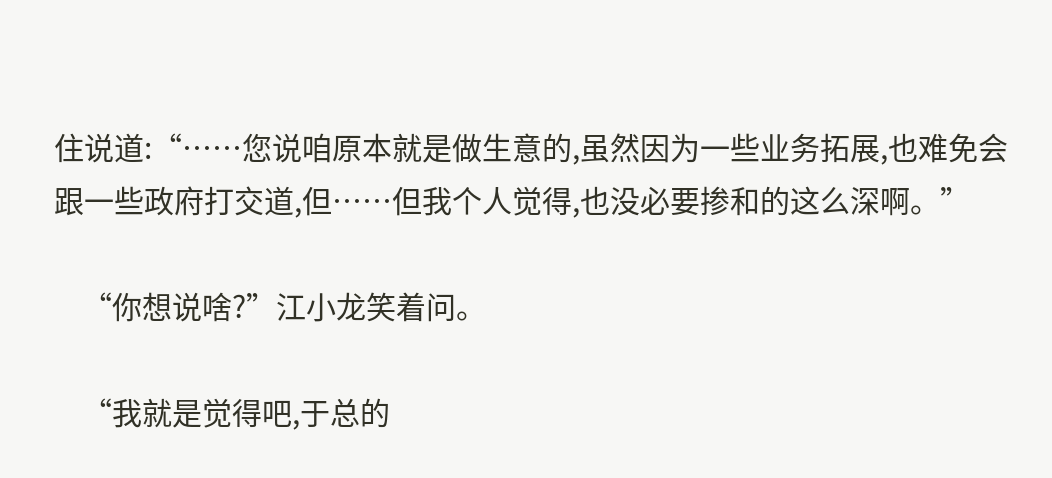住说道:“……您说咱原本就是做生意的,虽然因为一些业务拓展,也难免会跟一些政府打交道,但……但我个人觉得,也没必要掺和的这么深啊。”

    “你想说啥?”江小龙笑着问。

    “我就是觉得吧,于总的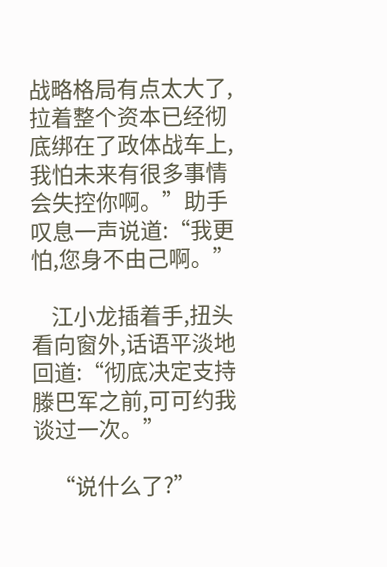战略格局有点太大了,拉着整个资本已经彻底绑在了政体战车上,我怕未来有很多事情会失控你啊。”助手叹息一声说道:“我更怕,您身不由己啊。”

    江小龙插着手,扭头看向窗外,话语平淡地回道:“彻底决定支持滕巴军之前,可可约我谈过一次。”

    “说什么了?”